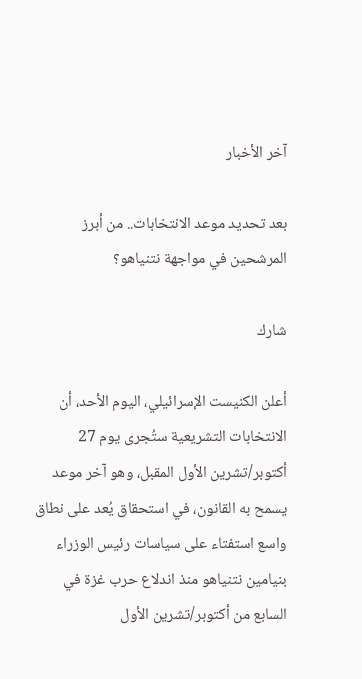آخر الأخبار

بعد تحديد موعد الانتخابات.. من أبرز المرشحين في مواجهة نتنياهو؟

شارك

أعلن الكنيست الإسرائيلي، اليوم الأحد، أن الانتخابات التشريعية ستُجرى يوم 27 أكتوبر/تشرين الأول المقبل، وهو آخر موعد يسمح به القانون، في استحقاق يُعد على نطاق واسع استفتاء على سياسات رئيس الوزراء بنيامين نتنياهو منذ اندلاع حرب غزة في السابع من أكتوبر/تشرين الأول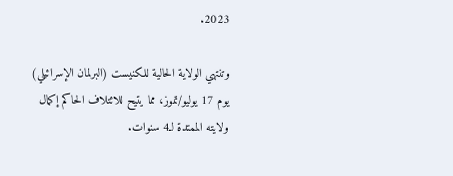2023.

وتنتهي الولاية الحالية للكنيست (البرلمان الإسرائيلي) يوم 17 يوليو/تموز، مما يتيح للائتلاف الحاكم إكمال ولايته الممتدة لـ4 سنوات.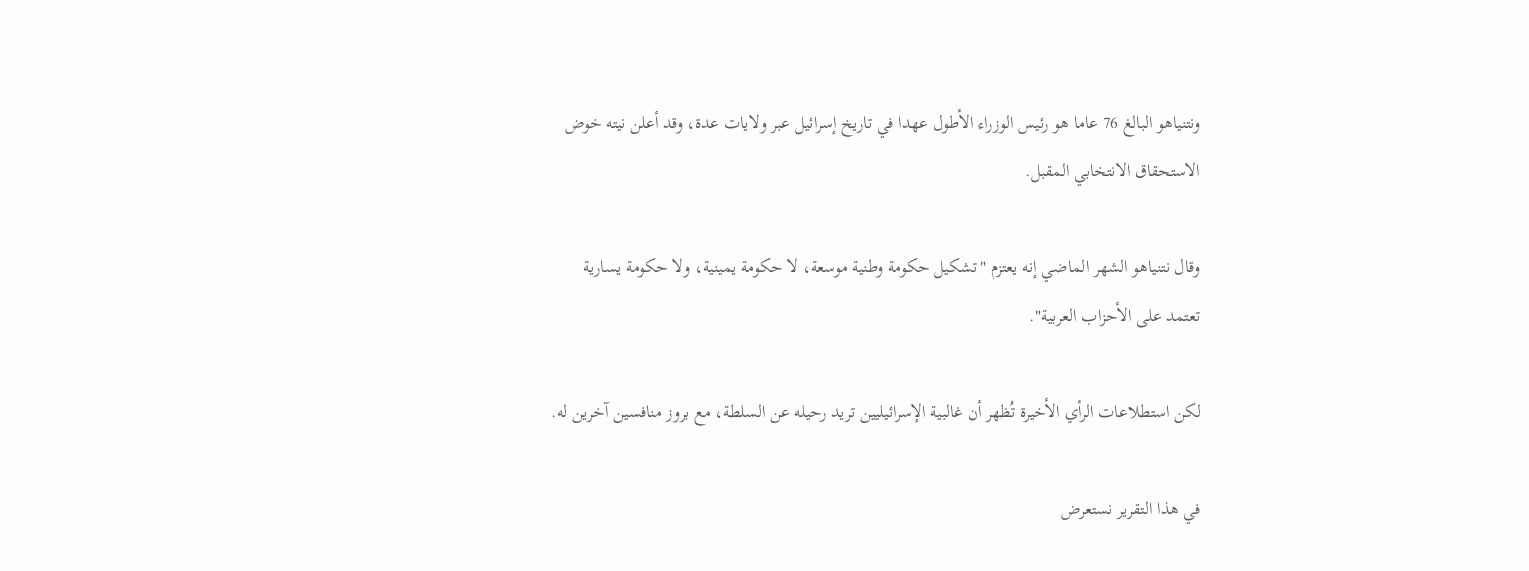ونتنياهو البالغ 76 عاما هو رئيس الوزراء الأطول عهدا في تاريخ إسرائيل عبر ولايات عدة، وقد أعلن نيته خوض الاستحقاق الانتخابي المقبل.

وقال نتنياهو الشهر الماضي إنه يعتزم "تشكيل حكومة وطنية موسعة، لا حكومة يمينية، ولا حكومة يسارية تعتمد على الأحزاب العربية".

لكن استطلاعات الرأي الأخيرة تُظهر أن غالبية الإسرائيليين تريد رحيله عن السلطة، مع بروز منافسين آخرين له.

في هذا التقرير نستعرض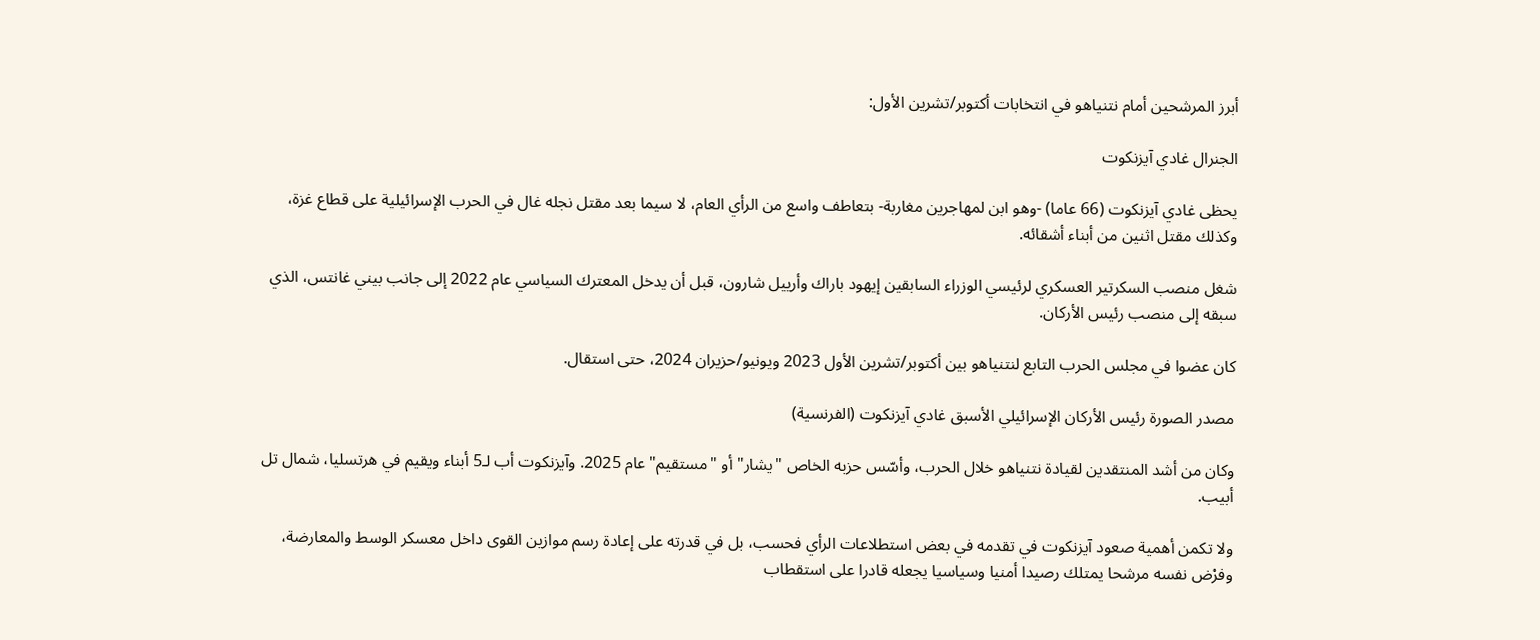أبرز المرشحين أمام نتنياهو في انتخابات أكتوبر/تشرين الأول:

الجنرال غادي آيزنكوت

يحظى غادي آيزنكوت (66 عاما) -وهو ابن لمهاجرين مغاربة- بتعاطف واسع من الرأي العام، لا سيما بعد مقتل نجله غال في الحرب الإسرائيلية على قطاع غزة، وكذلك مقتل اثنين من أبناء أشقائه.

شغل منصب السكرتير العسكري لرئيسي الوزراء السابقين إيهود باراك وأرييل شارون، قبل أن يدخل المعترك السياسي عام 2022 إلى جانب بيني غانتس، الذي سبقه إلى منصب رئيس الأركان.

كان عضوا في مجلس الحرب التابع لنتنياهو بين أكتوبر/تشرين الأول 2023 ويونيو/حزيران 2024، حتى استقال.

مصدر الصورة رئيس الأركان الإسرائيلي الأسبق غادي آيزنكوت (الفرنسية)

وكان من أشد المنتقدين لقيادة نتنياهو خلال الحرب، وأسّس حزبه الخاص "يشار" أو "مستقيم" عام 2025. وآيزنكوت أب لـ5 أبناء ويقيم في هرتسليا، شمال تل أبيب.

ولا تكمن أهمية صعود آيزنكوت في تقدمه في بعض استطلاعات الرأي فحسب، بل في قدرته على إعادة رسم موازين القوى داخل معسكر الوسط والمعارضة، وفرْض نفسه مرشحا يمتلك رصيدا أمنيا وسياسيا يجعله قادرا على استقطاب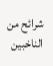شرائح من الناخبين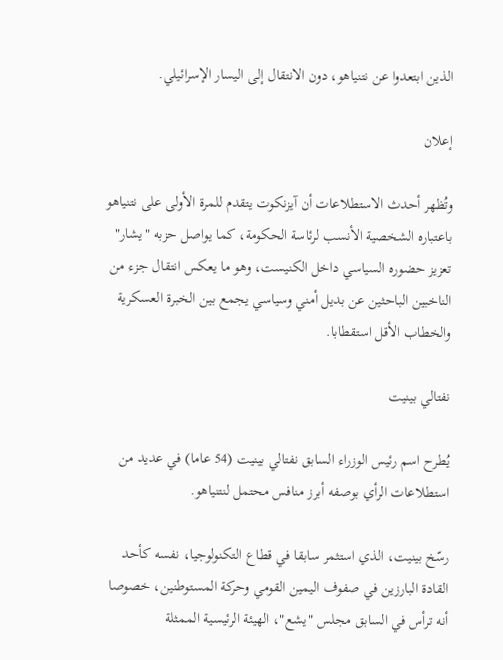الذين ابتعدوا عن نتنياهو، دون الانتقال إلى اليسار الإسرائيلي.

إعلان

وتُظهر أحدث الاستطلاعات أن آيزنكوت يتقدم للمرة الأولى على نتنياهو باعتباره الشخصية الأنسب لرئاسة الحكومة، كما يواصل حزبه "يشار" تعزيز حضوره السياسي داخل الكنيست، وهو ما يعكس انتقال جزء من الناخبين الباحثين عن بديل أمني وسياسي يجمع بين الخبرة العسكرية والخطاب الأقل استقطابا.

نفتالي بينيت

يُطرح اسم رئيس الوزراء السابق نفتالي بينيت (54 عاما) في عديد من استطلاعات الرأي بوصفه أبرز منافس محتمل لنتنياهو.

رسّخ بينيت، الذي استثمر سابقا في قطاع التكنولوجيا، نفسه كأحد القادة البارزين في صفوف اليمين القومي وحركة المستوطنين، خصوصا أنه ترأس في السابق مجلس "يشع"، الهيئة الرئيسية الممثلة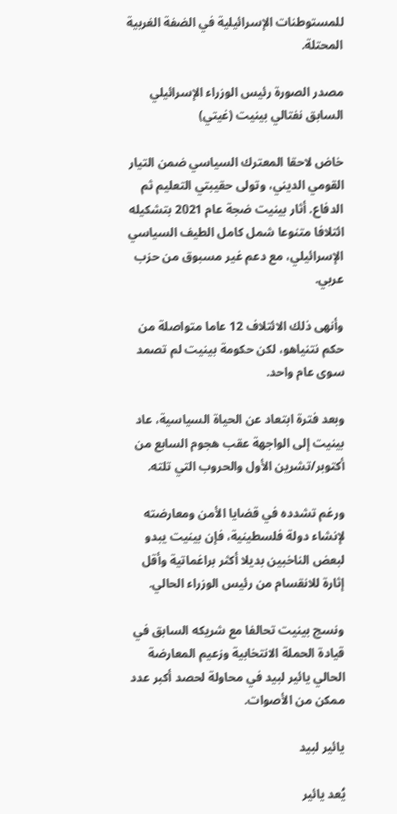للمستوطنات الإسرائيلية في الضفة الغربية المحتلة.

مصدر الصورة رئيس الوزراء الإسرائيلي السابق نفتالي بينيت (غيتي)

خاض لاحقا المعترك السياسي ضمن التيار القومي الديني، وتولى حقيبتي التعليم ثم الدفاع. أثار بينيت ضجة عام 2021 بتشكيله ائتلافا متنوعا شمل كامل الطيف السياسي الإسرائيلي، مع دعم غير مسبوق من حزب عربي.

وأنهى ذلك الائتلاف 12 عاما متواصلة من حكم نتنياهو، لكن حكومة بينيت لم تصمد سوى عام واحد.

وبعد فترة ابتعاد عن الحياة السياسية، عاد بينيت إلى الواجهة عقب هجوم السابع من أكتوبر/تشرين الأول والحروب التي تلته.

ورغم تشدده في قضايا الأمن ومعارضته لإنشاء دولة فلسطينية، فإن بينيت يبدو لبعض الناخبين بديلا أكثر براغماتية وأقل إثارة للانقسام من رئيس الوزراء الحالي.

ونسج بينيت تحالفا مع شريكه السابق في قيادة الحملة الانتخابية وزعيم المعارضة الحالي يائير لبيد في محاولة لحصد أكبر عدد ممكن من الأصوات.

يائير لبيد

يُعد يائير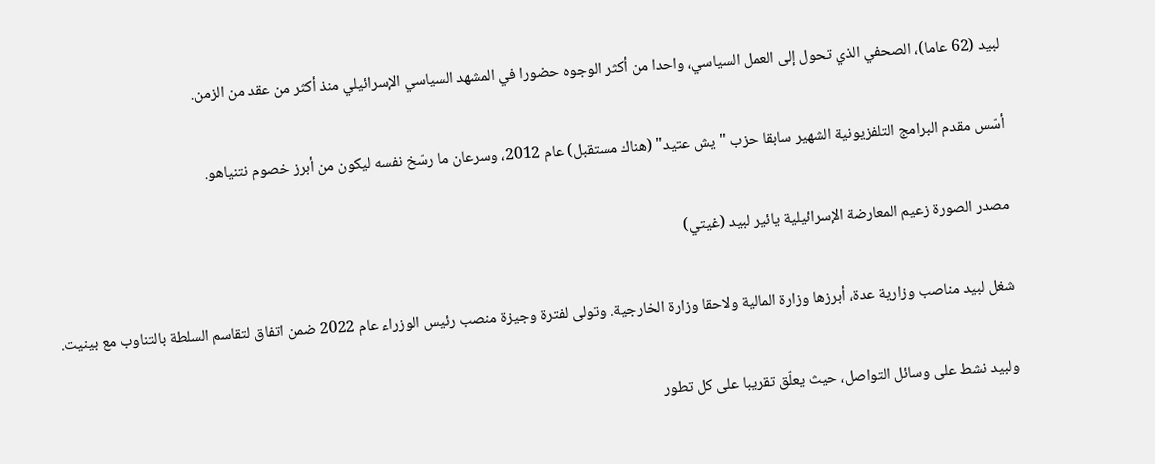لبيد (62 عاما)، الصحفي الذي تحول إلى العمل السياسي، واحدا من أكثر الوجوه حضورا في المشهد السياسي الإسرائيلي منذ أكثر من عقد من الزمن.

أسّس مقدم البرامج التلفزيونية الشهير سابقا حزب "يش عتيد" (هناك مستقبل) عام 2012، وسرعان ما رسّخ نفسه ليكون من أبرز خصوم نتنياهو.

مصدر الصورة زعيم المعارضة الإسرائيلية يائير لبيد (غيتي)

شغل لبيد مناصب وزارية عدة، أبرزها وزارة المالية ولاحقا وزارة الخارجية. وتولى لفترة وجيزة منصب رئيس الوزراء عام 2022 ضمن اتفاق لتقاسم السلطة بالتناوب مع بينيت.

ولبيد نشط على وسائل التواصل، حيث يعلّق تقريبا على كل تطور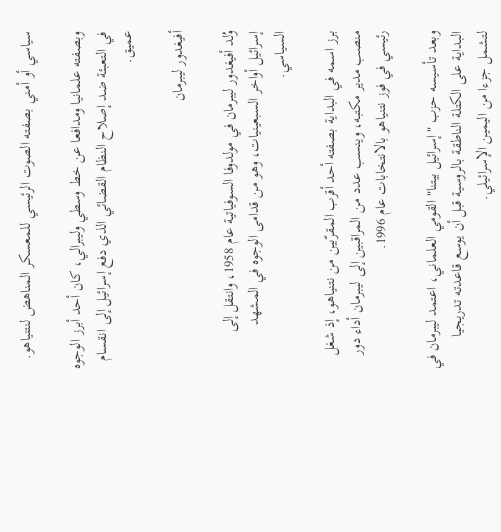سياسي أو أمني بصفته الصوت الرئيسي للمعسكر المناهض لنتنياهو.

وبصفته علمانيا ومدافعا عن خط وسطي وليبرالي، كان أحد أبرز الوجوه في التعبئة ضد إصلاح النظام القضائي الذي دفع إسرائيل إلى انقسام عميق.

أفيغدور ليبرمان

وُلد أفيغدور ليبرمان في مولدوفا السوفياتية عام 1958، وانتقل إلى إسرائيل أواخر السبعينيات، وهو من قدامى الوجوه في المشهد السياسي.

برز اسمه في البداية بصفته أحد أقرب المقرّبين من نتنياهو، إذ شغل منصب مدير مكتبه، وينسب عدد من المراقبين إلى ليبرمان أداء دور رئيسي في فوز نتنياهو بالانتخابات عام 1996.

وبعد تأسيسه حزب " إسرائيل بيتنا" القومي العلماني، اعتمد ليبرمان في البداية على الكتلة الناطقة بالروسية قبل أن يوسع قاعدته تدريجيا لتشمل جزءا من اليمين الإسرائيلي.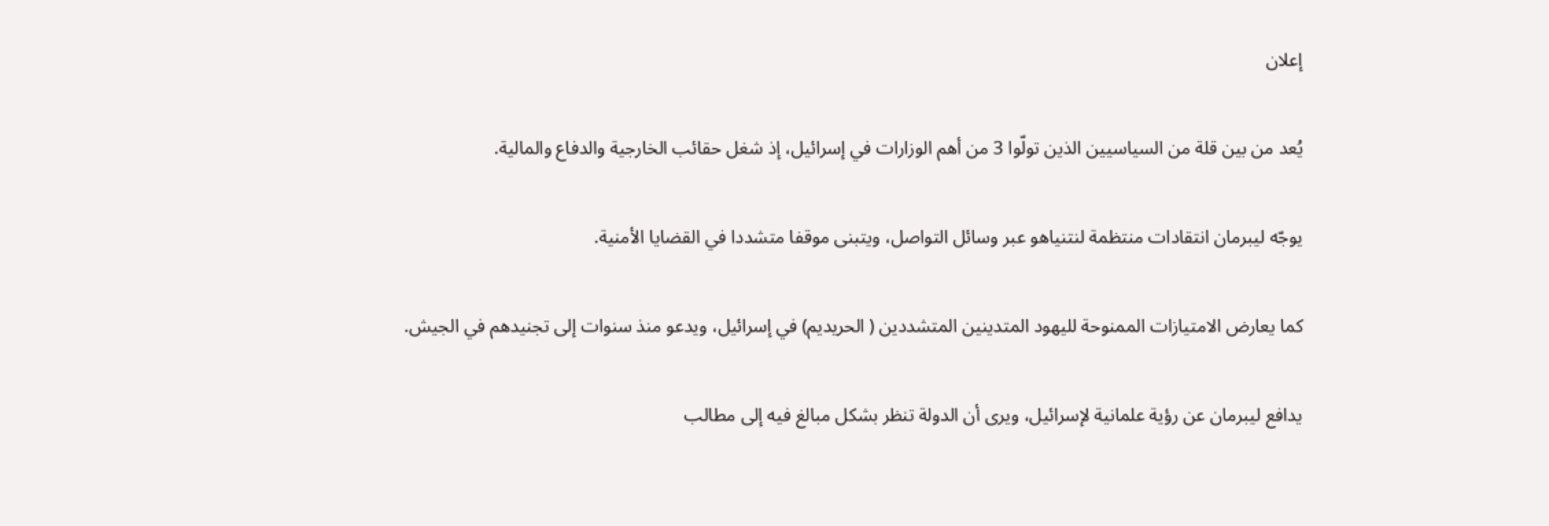إعلان

يُعد من بين قلة من السياسيين الذين تولّوا 3 من أهم الوزارات في إسرائيل، إذ شغل حقائب الخارجية والدفاع والمالية.

يوجّه ليبرمان انتقادات منتظمة لنتنياهو عبر وسائل التواصل، ويتبنى موقفا متشددا في القضايا الأمنية.

كما يعارض الامتيازات الممنوحة لليهود المتدينين المتشددين ( الحريديم) في إسرائيل، ويدعو منذ سنوات إلى تجنيدهم في الجيش.

يدافع ليبرمان عن رؤية علمانية لإسرائيل، ويرى أن الدولة تنظر بشكل مبالغ فيه إلى مطالب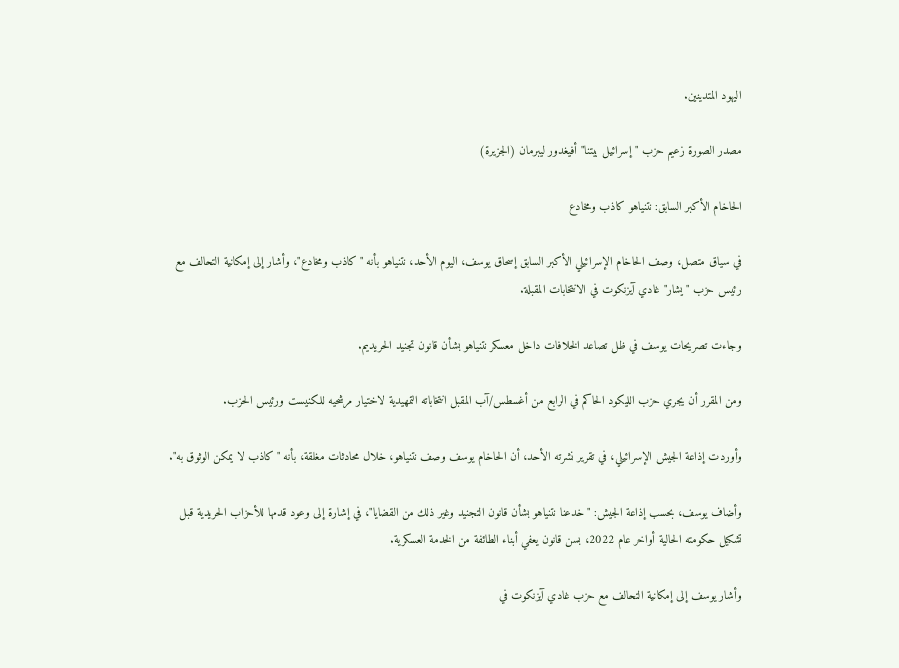اليهود المتدينين.

مصدر الصورة زعيم حزب "إسرائيل بيتنا" أفيغدور ليبرمان (الجزيرة)

الحاخام الأكبر السابق: نتنياهو كاذب ومخادع

في سياق متصل، وصف الحاخام الإسرائيلي الأكبر السابق إسحاق يوسف، اليوم الأحد، نتنياهو بأنه "كاذب ومخادع"، وأشار إلى إمكانية التحالف مع رئيس حزب "يشار" غادي آيزنكوت في الانتخابات المقبلة.

وجاءت تصريحات يوسف في ظل تصاعد الخلافات داخل معسكر نتنياهو بشأن قانون تجنيد الحريديم.

ومن المقرر أن يجري حزب الليكود الحاكم في الرابع من أغسطس/آب المقبل انتخاباته التمهيدية لاختيار مرشحيه للكنيست ورئيس الحزب.

وأوردت إذاعة الجيش الإسرائيلي، في تقرير نشرته الأحد، أن الحاخام يوسف وصف نتنياهو، خلال محادثات مغلقة، بأنه "كاذب لا يمكن الوثوق به".

وأضاف يوسف، بحسب إذاعة الجيش: "خدعنا نتنياهو بشأن قانون التجنيد وغير ذلك من القضايا"، في إشارة إلى وعود قدمها للأحزاب الحريدية قبل تشكيل حكومته الحالية أواخر عام 2022، بسن قانون يعفي أبناء الطائفة من الخدمة العسكرية.

وأشار يوسف إلى إمكانية التحالف مع حزب غادي آيزنكوت في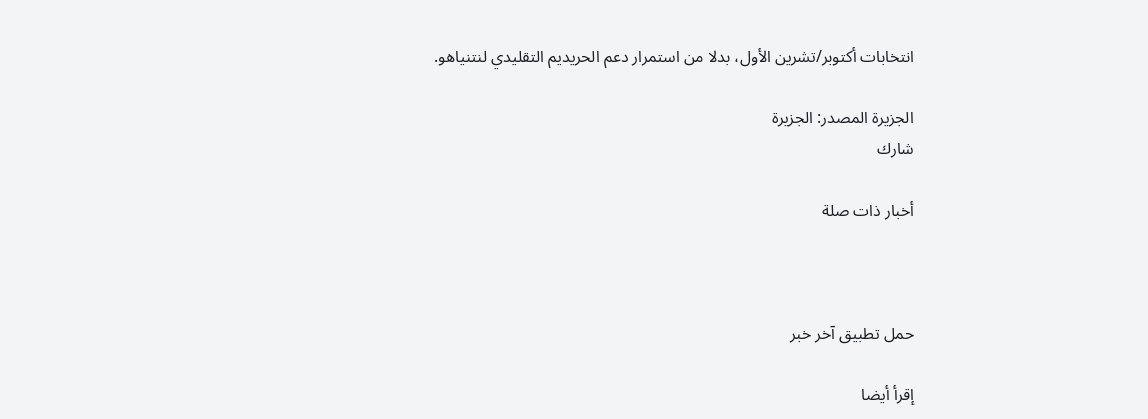انتخابات أكتوبر/تشرين الأول، بدلا من استمرار دعم الحريديم التقليدي لنتنياهو.

الجزيرة المصدر: الجزيرة
شارك

أخبار ذات صلة



حمل تطبيق آخر خبر

إقرأ أيضا